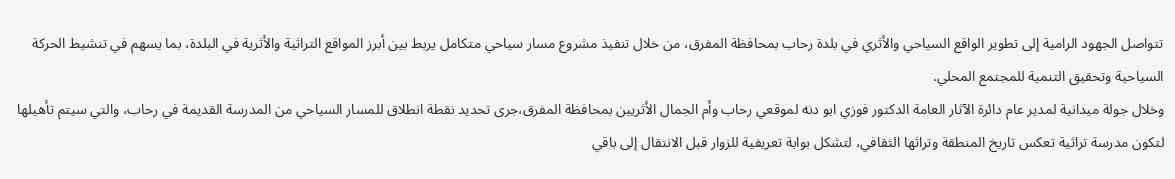تتواصل الجهود الرامية إلى تطوير الواقع السياحي والأثري في بلدة رحاب بمحافظة المفرق، من خلال تنفيذ مشروع مسار سياحي متكامل يربط بين أبرز المواقع التراثية والأثرية في البلدة، بما يسهم في تنشيط الحركة السياحية وتحقيق التنمية للمجتمع المحلي.
وخلال جولة ميدانية لمدير عام دائرة الآثار العامة الدكتور فوزي ابو دنه لموقعي رحاب وأم الجمال الأثريين بمحافظة المفرق،جرى تحديد نقطة انطلاق للمسار السياحي من المدرسة القديمة في رحاب، والتي سيتم تأهيلها لتكون مدرسة تراثية تعكس تاريخ المنطقة وتراثها الثقافي، لتشكل بوابة تعريفية للزوار قبل الانتقال إلى باقي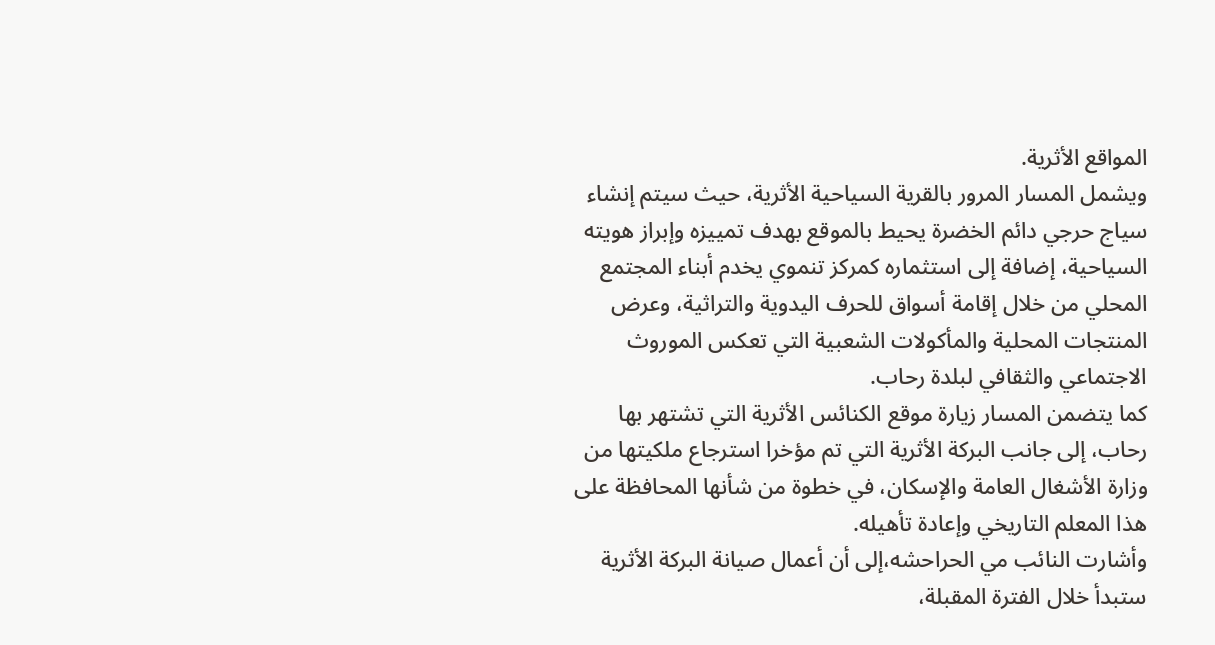المواقع الأثرية.
ويشمل المسار المرور بالقرية السياحية الأثرية، حيث سيتم إنشاء سياج حرجي دائم الخضرة يحيط بالموقع بهدف تمييزه وإبراز هويته السياحية، إضافة إلى استثماره كمركز تنموي يخدم أبناء المجتمع المحلي من خلال إقامة أسواق للحرف اليدوية والتراثية، وعرض المنتجات المحلية والمأكولات الشعبية التي تعكس الموروث الاجتماعي والثقافي لبلدة رحاب.
كما يتضمن المسار زيارة موقع الكنائس الأثرية التي تشتهر بها رحاب، إلى جانب البركة الأثرية التي تم مؤخرا استرجاع ملكيتها من وزارة الأشغال العامة والإسكان، في خطوة من شأنها المحافظة على هذا المعلم التاريخي وإعادة تأهيله.
وأشارت النائب مي الحراحشه،إلى أن أعمال صيانة البركة الأثرية ستبدأ خلال الفترة المقبلة،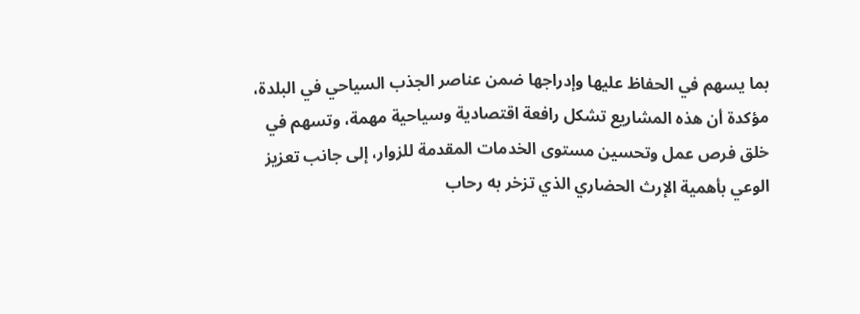بما يسهم في الحفاظ عليها وإدراجها ضمن عناصر الجذب السياحي في البلدة، مؤكدة أن هذه المشاريع تشكل رافعة اقتصادية وسياحية مهمة، وتسهم في خلق فرص عمل وتحسين مستوى الخدمات المقدمة للزوار، إلى جانب تعزيز الوعي بأهمية الإرث الحضاري الذي تزخر به رحاب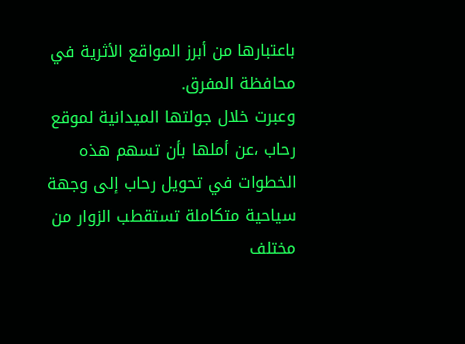باعتبارها من أبرز المواقع الأثرية في محافظة المفرق.
وعبرت خلال جولتها الميدانية لموقع رحاب ،عن أملها بأن تسهم هذه الخطوات في تحويل رحاب إلى وجهة سياحية متكاملة تستقطب الزوار من مختلف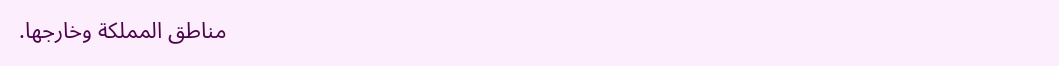مناطق المملكة وخارجها.